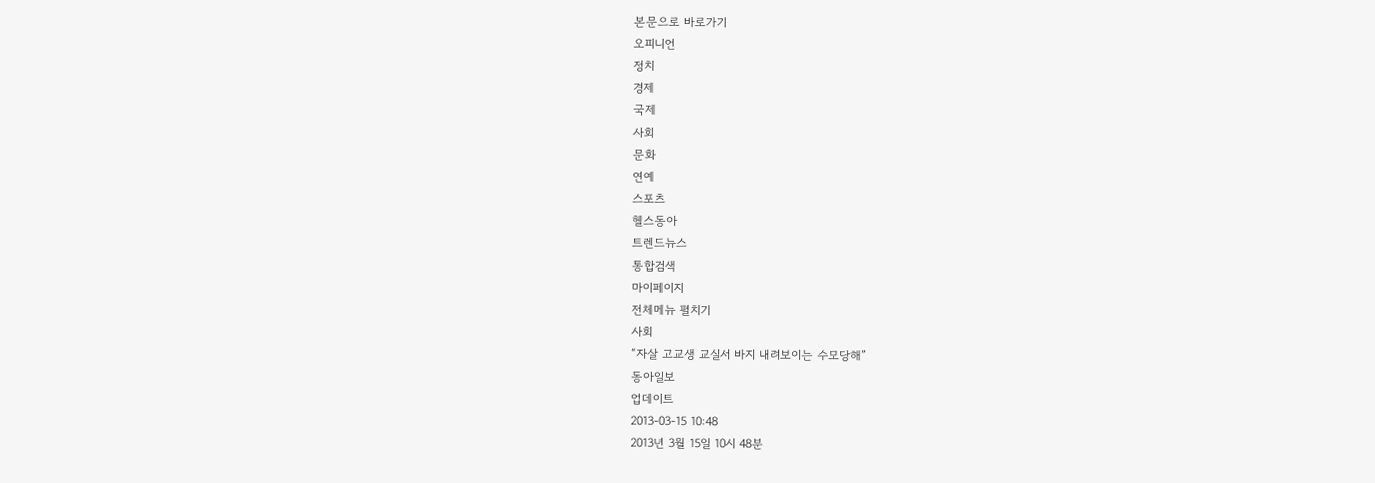본문으로 바로가기
오피니언
정치
경제
국제
사회
문화
연예
스포츠
헬스동아
트렌드뉴스
통합검색
마이페이지
전체메뉴 펼치기
사회
“자살 고교생 교실서 바지 내려보이는 수모당해”
동아일보
업데이트
2013-03-15 10:48
2013년 3월 15일 10시 48분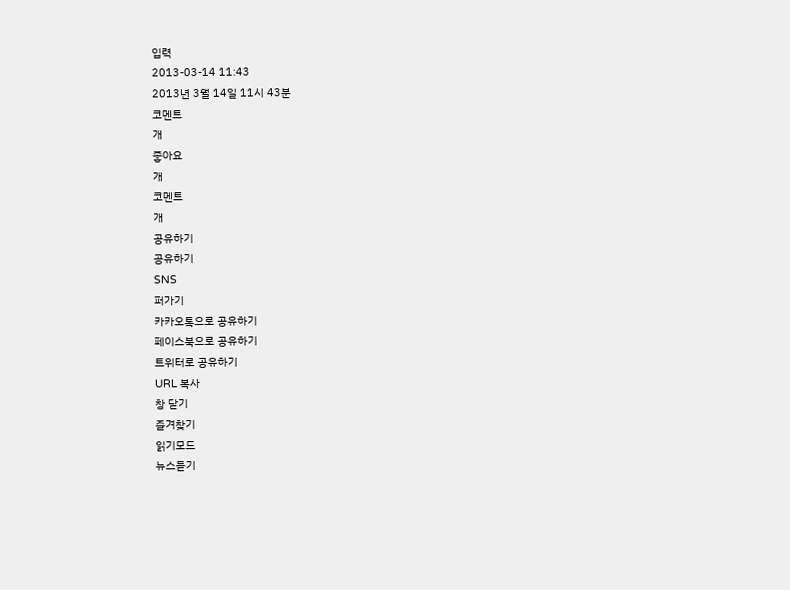입력
2013-03-14 11:43
2013년 3월 14일 11시 43분
코멘트
개
좋아요
개
코멘트
개
공유하기
공유하기
SNS
퍼가기
카카오톡으로 공유하기
페이스북으로 공유하기
트위터로 공유하기
URL 복사
창 닫기
즐겨찾기
읽기모드
뉴스듣기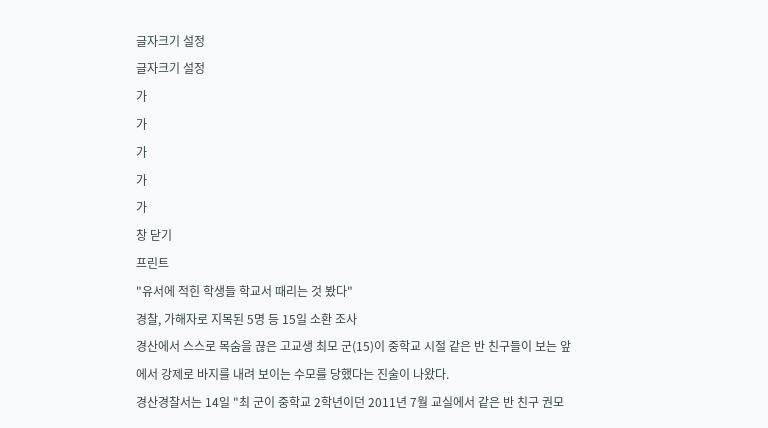글자크기 설정
글자크기 설정
가
가
가
가
가
창 닫기
프린트
"유서에 적힌 학생들 학교서 때리는 것 봤다"
경찰, 가해자로 지목된 5명 등 15일 소환 조사
경산에서 스스로 목숨을 끊은 고교생 최모 군(15)이 중학교 시절 같은 반 친구들이 보는 앞에서 강제로 바지를 내려 보이는 수모를 당했다는 진술이 나왔다.
경산경찰서는 14일 "최 군이 중학교 2학년이던 2011년 7월 교실에서 같은 반 친구 권모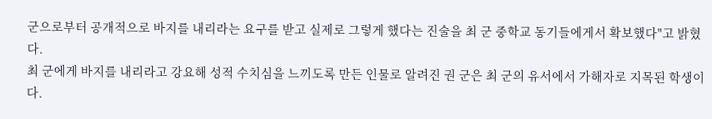군으로부터 공개적으로 바지를 내리라는 요구를 받고 실제로 그렇게 했다는 진술을 최 군 중학교 동기들에게서 확보했다"고 밝혔다.
최 군에게 바지를 내리라고 강요해 성적 수치심을 느끼도록 만든 인물로 알려진 권 군은 최 군의 유서에서 가해자로 지목된 학생이다.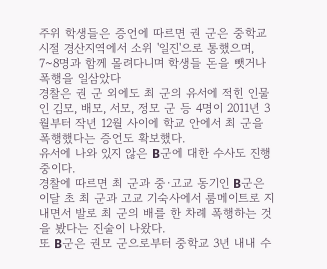주위 학생들은 증언에 따르면 권 군은 중학교 시절 경산지역에서 소위 '일진'으로 통했으며, 7~8명과 함께 몰려다니며 학생들 돈을 뺏거나 폭행을 일삼았다
경찰은 권 군 외에도 최 군의 유서에 적힌 인물인 김모, 배모, 서모, 정모 군 등 4명이 2011년 3월부터 작년 12월 사이에 학교 안에서 최 군을 폭행했다는 증언도 확보했다.
유서에 나와 있지 않은 B군에 대한 수사도 진행 중이다.
경찰에 따르면 최 군과 중·고교 동기인 B군은 이달 초 최 군과 고교 기숙사에서 룸메이트로 지내면서 발로 최 군의 배를 한 차례 폭행하는 것을 봤다는 진술이 나왔다.
또 B군은 권모 군으로부터 중학교 3년 내내 수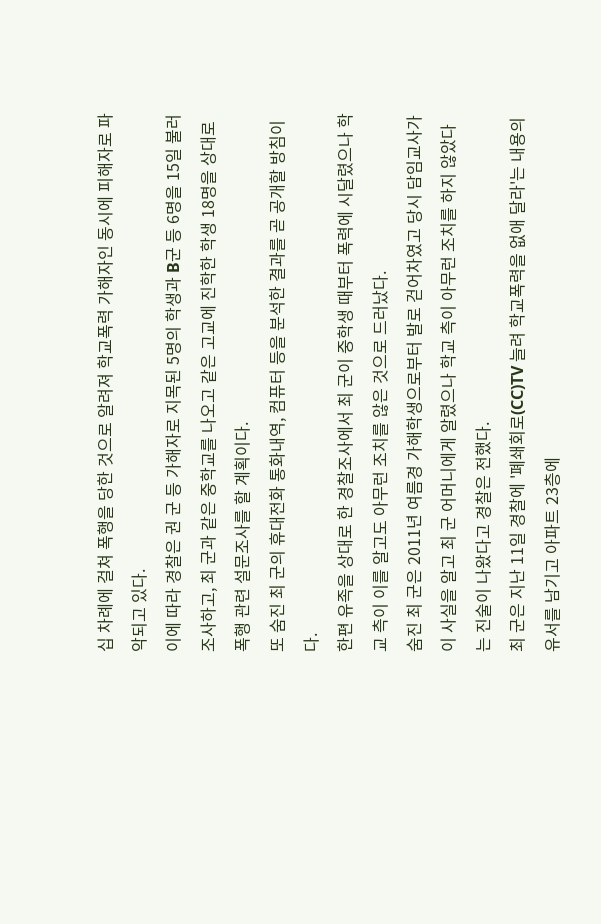십 차례에 걸쳐 폭행을 당한 것으로 알려져 학교폭력 가해자인 동시에 피해자로 파악되고 있다.
이에 따라 경찰은 권 군 등 가해자로 지목된 5명의 학생과 B군 등 6명을 15일 불러 조사하고, 최 군과 같은 중학교를 나오고 같은 고교에 진학한 학생 18명을 상대로 폭행 관련 설문조사를 할 계획이다.
또 숨진 최 군의 휴대전화 통화내역, 컴퓨터 등을 분석한 결과를 곧 공개할 방침이다.
한편 유족을 상대로 한 경찰조사에서 최 군이 중학생 때부터 폭력에 시달렸으나 학교 측이 이를 알고도 아무런 조치를 않은 것으로 드러났다.
숨진 최 군은 2011년 여름경 가해학생으로부터 발로 걷어차였고 당시 담임교사가 이 사실을 알고 최 군 어머니에게 알렸으나 학교 측이 아무런 조치를 하지 않았다는 진술이 나왔다고 경찰은 전했다.
최 군은 지난 11일 경찰에 '폐쇄회로(CC)TV 늘려 학교폭력을 없애 달라'는 내용의 유서를 남기고 아파트 23층에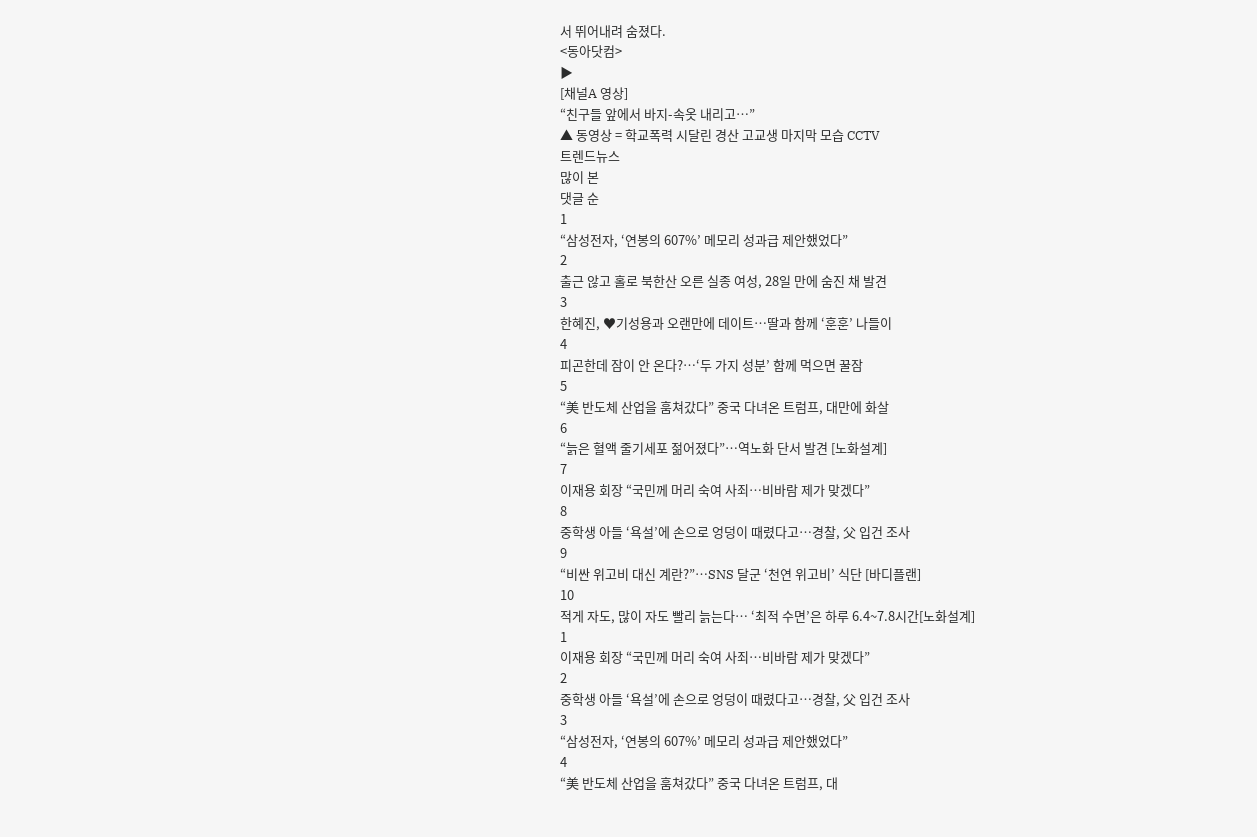서 뛰어내려 숨졌다.
<동아닷컴>
▶
[채널A 영상]
“친구들 앞에서 바지-속옷 내리고…”
▲ 동영상 = 학교폭력 시달린 경산 고교생 마지막 모습 CCTV
트렌드뉴스
많이 본
댓글 순
1
“삼성전자, ‘연봉의 607%’ 메모리 성과급 제안했었다”
2
출근 않고 홀로 북한산 오른 실종 여성, 28일 만에 숨진 채 발견
3
한혜진, ♥기성용과 오랜만에 데이트…딸과 함께 ‘훈훈’ 나들이
4
피곤한데 잠이 안 온다?…‘두 가지 성분’ 함께 먹으면 꿀잠
5
“美 반도체 산업을 훔쳐갔다” 중국 다녀온 트럼프, 대만에 화살
6
“늙은 혈액 줄기세포 젊어졌다”…역노화 단서 발견 [노화설계]
7
이재용 회장 “국민께 머리 숙여 사죄…비바람 제가 맞겠다”
8
중학생 아들 ‘욕설’에 손으로 엉덩이 때렸다고…경찰, 父 입건 조사
9
“비싼 위고비 대신 계란?”…SNS 달군 ‘천연 위고비’ 식단 [바디플랜]
10
적게 자도, 많이 자도 빨리 늙는다… ‘최적 수면’은 하루 6.4~7.8시간[노화설계]
1
이재용 회장 “국민께 머리 숙여 사죄…비바람 제가 맞겠다”
2
중학생 아들 ‘욕설’에 손으로 엉덩이 때렸다고…경찰, 父 입건 조사
3
“삼성전자, ‘연봉의 607%’ 메모리 성과급 제안했었다”
4
“美 반도체 산업을 훔쳐갔다” 중국 다녀온 트럼프, 대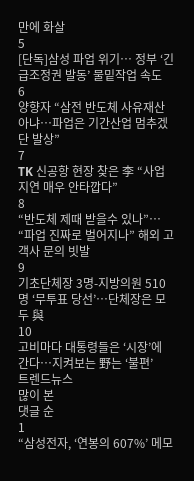만에 화살
5
[단독]삼성 파업 위기… 정부 ‘긴급조정권 발동’ 물밑작업 속도
6
양향자 “삼전 반도체 사유재산 아냐…파업은 기간산업 멈추겠단 발상”
7
TK 신공항 현장 찾은 李 “사업지연 매우 안타깝다”
8
“반도체 제때 받을수 있나”… “파업 진짜로 벌어지나” 해외 고객사 문의 빗발
9
기초단체장 3명-지방의원 510명 ‘무투표 당선’…단체장은 모두 與
10
고비마다 대통령들은 ‘시장’에 간다…지켜보는 野는 ‘불편’
트렌드뉴스
많이 본
댓글 순
1
“삼성전자, ‘연봉의 607%’ 메모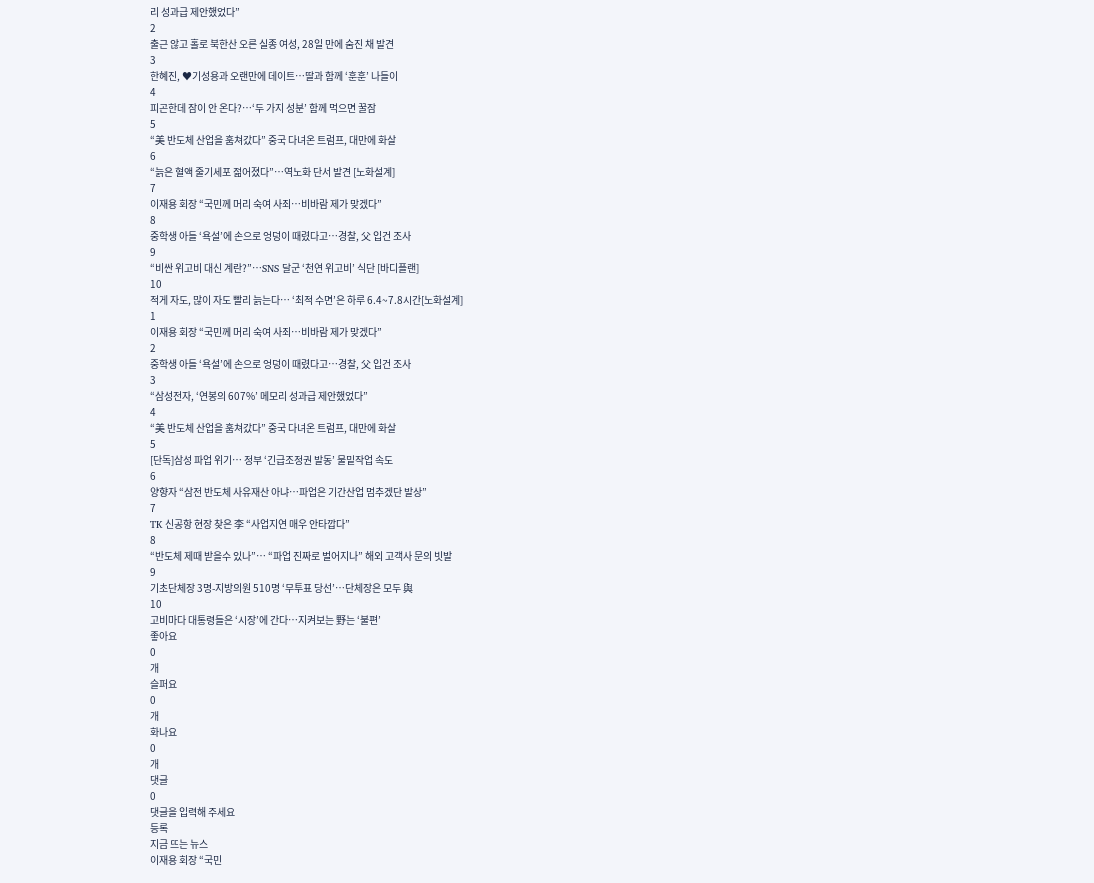리 성과급 제안했었다”
2
출근 않고 홀로 북한산 오른 실종 여성, 28일 만에 숨진 채 발견
3
한혜진, ♥기성용과 오랜만에 데이트…딸과 함께 ‘훈훈’ 나들이
4
피곤한데 잠이 안 온다?…‘두 가지 성분’ 함께 먹으면 꿀잠
5
“美 반도체 산업을 훔쳐갔다” 중국 다녀온 트럼프, 대만에 화살
6
“늙은 혈액 줄기세포 젊어졌다”…역노화 단서 발견 [노화설계]
7
이재용 회장 “국민께 머리 숙여 사죄…비바람 제가 맞겠다”
8
중학생 아들 ‘욕설’에 손으로 엉덩이 때렸다고…경찰, 父 입건 조사
9
“비싼 위고비 대신 계란?”…SNS 달군 ‘천연 위고비’ 식단 [바디플랜]
10
적게 자도, 많이 자도 빨리 늙는다… ‘최적 수면’은 하루 6.4~7.8시간[노화설계]
1
이재용 회장 “국민께 머리 숙여 사죄…비바람 제가 맞겠다”
2
중학생 아들 ‘욕설’에 손으로 엉덩이 때렸다고…경찰, 父 입건 조사
3
“삼성전자, ‘연봉의 607%’ 메모리 성과급 제안했었다”
4
“美 반도체 산업을 훔쳐갔다” 중국 다녀온 트럼프, 대만에 화살
5
[단독]삼성 파업 위기… 정부 ‘긴급조정권 발동’ 물밑작업 속도
6
양향자 “삼전 반도체 사유재산 아냐…파업은 기간산업 멈추겠단 발상”
7
TK 신공항 현장 찾은 李 “사업지연 매우 안타깝다”
8
“반도체 제때 받을수 있나”… “파업 진짜로 벌어지나” 해외 고객사 문의 빗발
9
기초단체장 3명-지방의원 510명 ‘무투표 당선’…단체장은 모두 與
10
고비마다 대통령들은 ‘시장’에 간다…지켜보는 野는 ‘불편’
좋아요
0
개
슬퍼요
0
개
화나요
0
개
댓글
0
댓글을 입력해 주세요
등록
지금 뜨는 뉴스
이재용 회장 “국민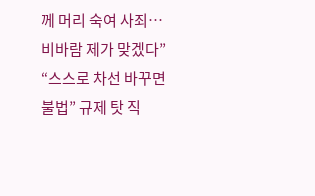께 머리 숙여 사죄…비바람 제가 맞겠다”
“스스로 차선 바꾸면 불법” 규제 탓 직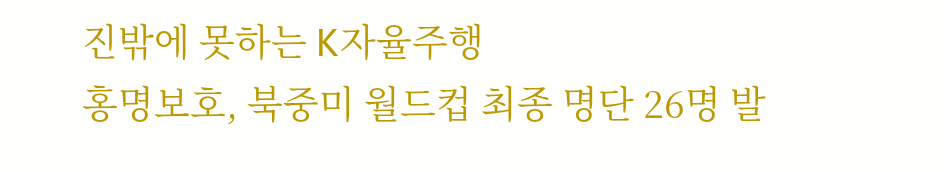진밖에 못하는 K자율주행
홍명보호, 북중미 월드컵 최종 명단 26명 발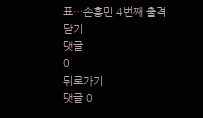표…손흥민 4번째 출격
닫기
댓글
0
뒤로가기
댓글 0